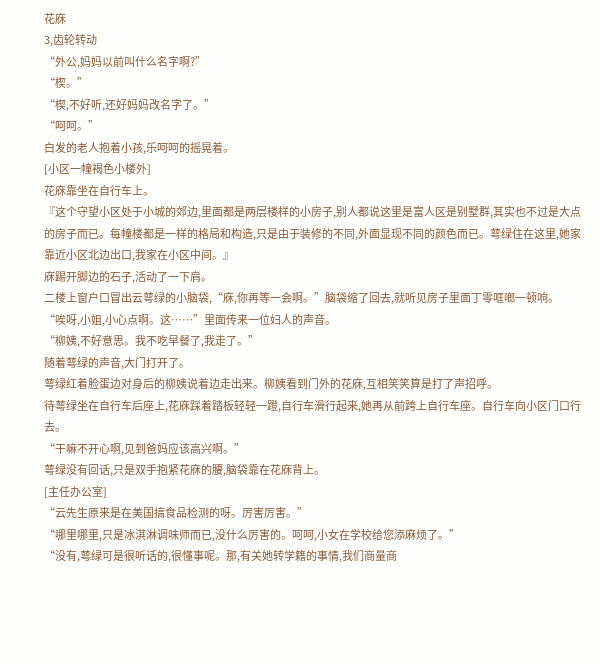花庥
3,齿轮转动
“外公,妈妈以前叫什么名字啊?”
“楔。”
“楔,不好听,还好妈妈改名字了。”
“呵呵。”
白发的老人抱着小孩,乐呵呵的摇晃着。
[小区一幢褐色小楼外]
花庥靠坐在自行车上。
『这个守望小区处于小城的郊边,里面都是两层楼样的小房子,别人都说这里是富人区是别墅群,其实也不过是大点的房子而已。每幢楼都是一样的格局和构造,只是由于装修的不同,外面显现不同的颜色而已。萼绿住在这里,她家靠近小区北边出口,我家在小区中间。』
庥踢开脚边的石子,活动了一下肩。
二楼上窗户口冒出云萼绿的小脑袋,“庥,你再等一会啊。”脑袋缩了回去,就听见房子里面丁零哐啷一顿响。
“唉呀,小姐,小心点啊。这……”里面传来一位妇人的声音。
“柳姨,不好意思。我不吃早餐了,我走了。”
随着萼绿的声音,大门打开了。
萼绿红着脸蛋边对身后的柳姨说着边走出来。柳姨看到门外的花庥,互相笑笑算是打了声招呼。
待萼绿坐在自行车后座上,花庥踩着踏板轻轻一蹬,自行车滑行起来,她再从前跨上自行车座。自行车向小区门口行去。
“干嘛不开心啊,见到爸妈应该高兴啊。”
萼绿没有回话,只是双手抱紧花庥的腰,脑袋靠在花庥背上。
[主任办公室]
“云先生原来是在美国搞食品检测的呀。厉害厉害。”
“哪里哪里,只是冰淇淋调味师而已,没什么厉害的。呵呵,小女在学校给您添麻烦了。”
“没有,萼绿可是很听话的,很懂事呢。那,有关她转学籍的事情,我们商量商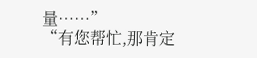量……”
“有您帮忙,那肯定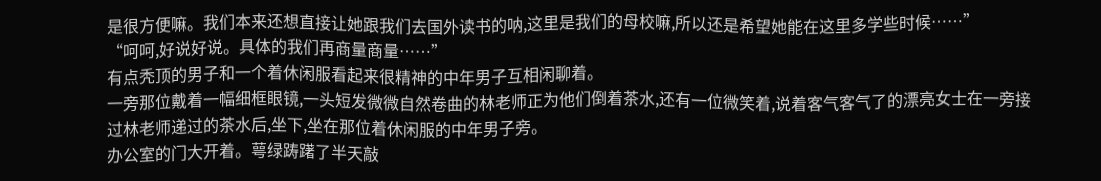是很方便嘛。我们本来还想直接让她跟我们去国外读书的呐,这里是我们的母校嘛,所以还是希望她能在这里多学些时候……”
“呵呵,好说好说。具体的我们再商量商量……”
有点秃顶的男子和一个着休闲服看起来很精神的中年男子互相闲聊着。
一旁那位戴着一幅细框眼镜,一头短发微微自然卷曲的林老师正为他们倒着茶水,还有一位微笑着,说着客气客气了的漂亮女士在一旁接过林老师递过的茶水后,坐下,坐在那位着休闲服的中年男子旁。
办公室的门大开着。萼绿踌躇了半天敲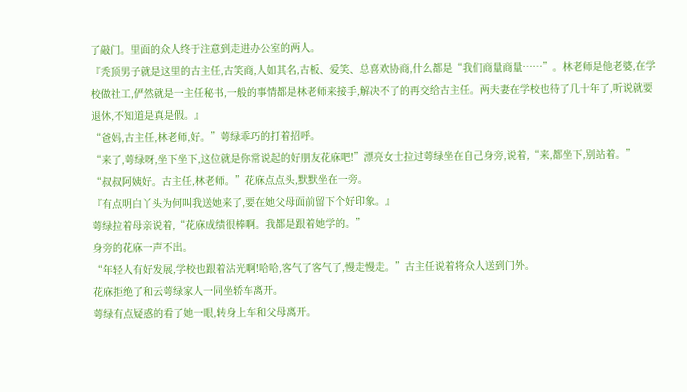了敲门。里面的众人终于注意到走进办公室的两人。
『秃顶男子就是这里的古主任,古笑商,人如其名,古板、爱笑、总喜欢协商,什么都是“我们商量商量……”。林老师是他老婆,在学校做社工,俨然就是一主任秘书,一般的事情都是林老师来接手,解决不了的再交给古主任。两夫妻在学校也待了几十年了,听说就要退休,不知道是真是假。』
“爸妈,古主任,林老师,好。”萼绿乖巧的打着招呼。
“来了,萼绿呀,坐下坐下,这位就是你常说起的好朋友花庥吧!”漂亮女士拉过萼绿坐在自己身旁,说着,“来,都坐下,别站着。”
“叔叔阿姨好。古主任,林老师。”花庥点点头,默默坐在一旁。
『有点明白丫头为何叫我送她来了,要在她父母面前留下个好印象。』
萼绿拉着母亲说着,“花庥成绩很棒啊。我都是跟着她学的。”
身旁的花庥一声不出。
“年轻人有好发展,学校也跟着沾光啊!哈哈,客气了客气了,慢走慢走。”古主任说着将众人送到门外。
花庥拒绝了和云萼绿家人一同坐轿车离开。
萼绿有点疑惑的看了她一眼,转身上车和父母离开。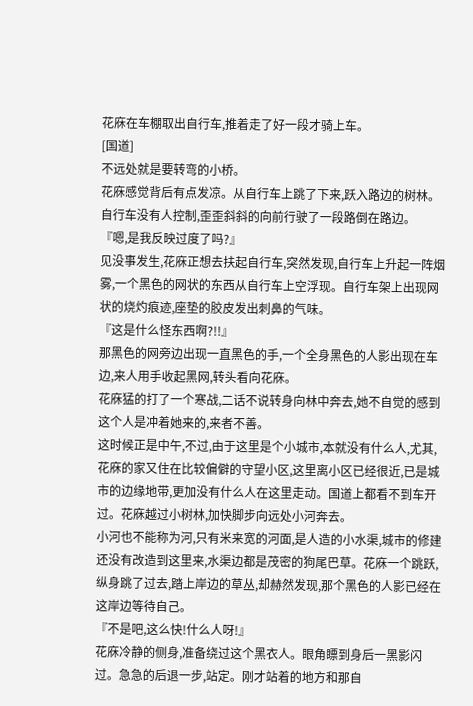花庥在车棚取出自行车,推着走了好一段才骑上车。
[国道]
不远处就是要转弯的小桥。
花庥感觉背后有点发凉。从自行车上跳了下来,跃入路边的树林。
自行车没有人控制,歪歪斜斜的向前行驶了一段路倒在路边。
『嗯,是我反映过度了吗?』
见没事发生,花庥正想去扶起自行车,突然发现,自行车上升起一阵烟雾,一个黑色的网状的东西从自行车上空浮现。自行车架上出现网状的烧灼痕迹,座垫的胶皮发出刺鼻的气味。
『这是什么怪东西啊?!!』
那黑色的网旁边出现一直黑色的手,一个全身黑色的人影出现在车边,来人用手收起黑网,转头看向花庥。
花庥猛的打了一个寒战,二话不说转身向林中奔去,她不自觉的感到这个人是冲着她来的,来者不善。
这时候正是中午,不过,由于这里是个小城市,本就没有什么人,尤其,花庥的家又住在比较偏僻的守望小区,这里离小区已经很近,已是城市的边缘地带,更加没有什么人在这里走动。国道上都看不到车开过。花庥越过小树林,加快脚步向远处小河奔去。
小河也不能称为河,只有米来宽的河面,是人造的小水渠,城市的修建还没有改造到这里来,水渠边都是茂密的狗尾巴草。花庥一个跳跃,纵身跳了过去,踏上岸边的草丛,却赫然发现,那个黑色的人影已经在这岸边等待自己。
『不是吧,这么快!什么人呀!』
花庥冷静的侧身,准备绕过这个黑衣人。眼角瞟到身后一黑影闪过。急急的后退一步,站定。刚才站着的地方和那自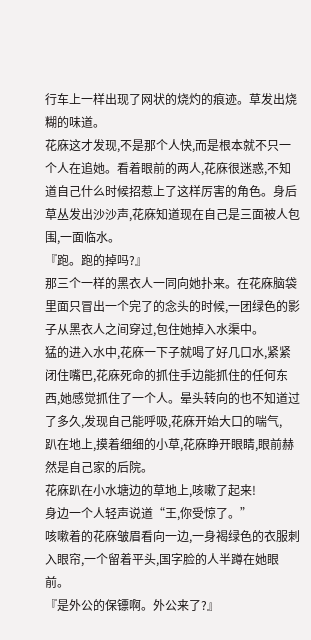行车上一样出现了网状的烧灼的痕迹。草发出烧糊的味道。
花庥这才发现,不是那个人快,而是根本就不只一个人在追她。看着眼前的两人,花庥很迷惑,不知道自己什么时候招惹上了这样厉害的角色。身后草丛发出沙沙声,花庥知道现在自己是三面被人包围,一面临水。
『跑。跑的掉吗?』
那三个一样的黑衣人一同向她扑来。在花庥脑袋里面只冒出一个完了的念头的时候,一团绿色的影子从黑衣人之间穿过,包住她掉入水渠中。
猛的进入水中,花庥一下子就喝了好几口水,紧紧闭住嘴巴,花庥死命的抓住手边能抓住的任何东西,她感觉抓住了一个人。晕头转向的也不知道过了多久,发现自己能呼吸,花庥开始大口的喘气,
趴在地上,摸着细细的小草,花庥睁开眼睛,眼前赫然是自己家的后院。
花庥趴在小水塘边的草地上,咳嗽了起来!
身边一个人轻声说道“王,你受惊了。”
咳嗽着的花庥皱眉看向一边,一身褐绿色的衣服刺入眼帘,一个留着平头,国字脸的人半蹲在她眼前。
『是外公的保镖啊。外公来了?』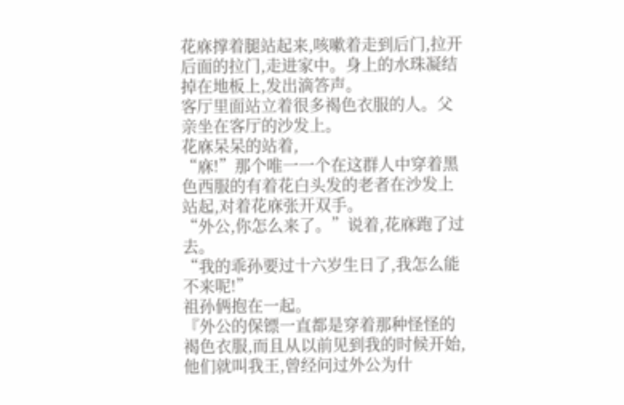花庥撑着腿站起来,咳嗽着走到后门,拉开后面的拉门,走进家中。身上的水珠凝结掉在地板上,发出滴答声。
客厅里面站立着很多褐色衣服的人。父亲坐在客厅的沙发上。
花庥呆呆的站着,
“庥!”那个唯一一个在这群人中穿着黑色西服的有着花白头发的老者在沙发上站起,对着花庥张开双手。
“外公,你怎么来了。”说着,花庥跑了过去。
“我的乖孙要过十六岁生日了,我怎么能不来呢!”
祖孙俩抱在一起。
『外公的保镖一直都是穿着那种怪怪的褐色衣服,而且从以前见到我的时候开始,他们就叫我王,曾经问过外公为什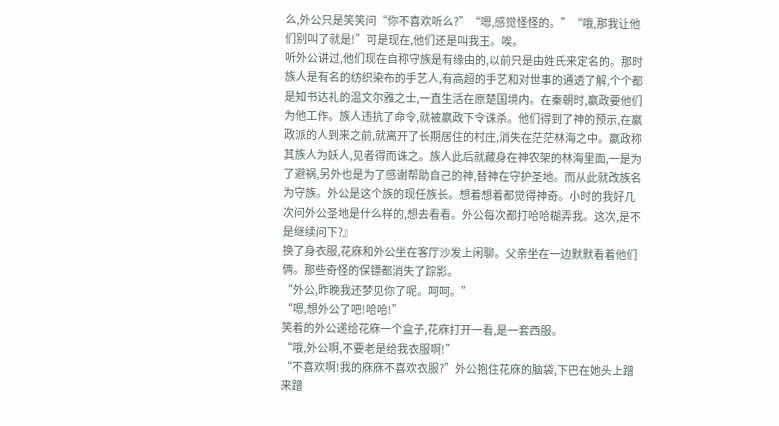么,外公只是笑笑问“你不喜欢听么?”“嗯,感觉怪怪的。”“哦,那我让他们别叫了就是!”可是现在,他们还是叫我王。唉。
听外公讲过,他们现在自称守族是有缘由的,以前只是由姓氏来定名的。那时族人是有名的纺织染布的手艺人,有高超的手艺和对世事的通透了解,个个都是知书达礼的温文尔雅之士,一直生活在原楚国境内。在秦朝时,嬴政要他们为他工作。族人违抗了命令,就被嬴政下令诛杀。他们得到了神的预示,在嬴政派的人到来之前,就离开了长期居住的村庄,消失在茫茫林海之中。嬴政称其族人为妖人,见者得而诛之。族人此后就藏身在神农架的林海里面,一是为了避祸,另外也是为了感谢帮助自己的神,替神在守护圣地。而从此就改族名为守族。外公是这个族的现任族长。想着想着都觉得神奇。小时的我好几次问外公圣地是什么样的,想去看看。外公每次都打哈哈糊弄我。这次,是不是继续问下?』
换了身衣服,花庥和外公坐在客厅沙发上闲聊。父亲坐在一边默默看着他们俩。那些奇怪的保镖都消失了踪影。
“外公,昨晚我还梦见你了呢。呵呵。”
“嗯,想外公了吧!哈哈!”
笑着的外公递给花庥一个盒子,花庥打开一看,是一套西服。
“哦,外公啊,不要老是给我衣服啊!”
“不喜欢啊!我的庥庥不喜欢衣服?”外公抱住花庥的脑袋,下巴在她头上蹭来蹭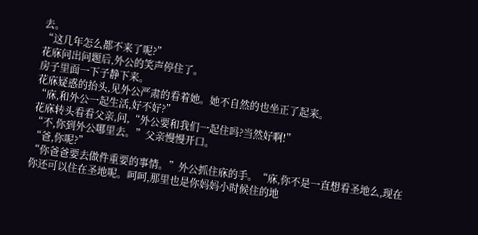去。
“这几年怎么都不来了呢?”
花庥问出问题后,外公的笑声停住了。
房子里面一下子静下来。
花庥疑惑的抬头,见外公严肃的看着她。她不自然的也坐正了起来。
“庥,和外公一起生活,好不好?”
花庥转头看看父亲,问,“外公要和我们一起住吗?当然好啊!”
“不,你到外公哪里去。”父亲慢慢开口。
“爸,你呢?”
“你爸爸要去做件重要的事情。”外公抓住庥的手。“庥,你不是一直想看圣地么,现在你还可以住在圣地呢。呵呵,那里也是你妈妈小时候住的地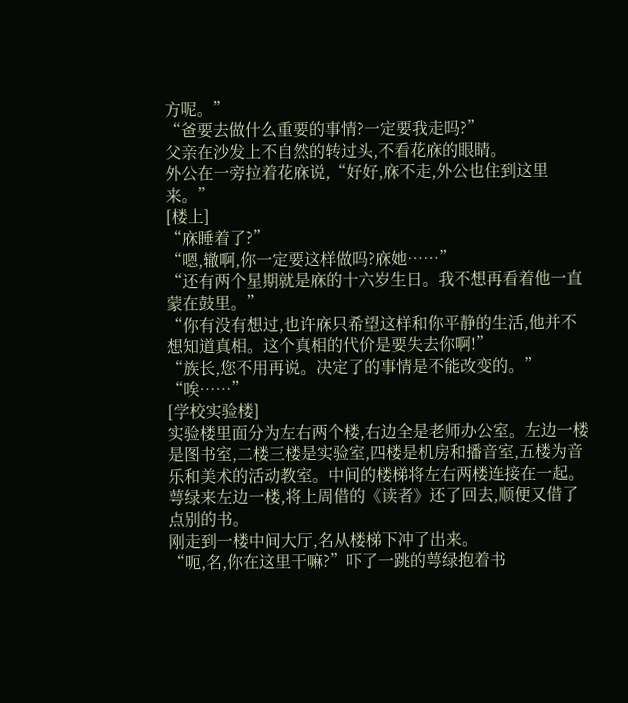方呢。”
“爸要去做什么重要的事情?一定要我走吗?”
父亲在沙发上不自然的转过头,不看花庥的眼睛。
外公在一旁拉着花庥说,“好好,庥不走,外公也住到这里来。”
[楼上]
“庥睡着了?”
“嗯,辙啊,你一定要这样做吗?庥她……”
“还有两个星期就是庥的十六岁生日。我不想再看着他一直蒙在鼓里。”
“你有没有想过,也许庥只希望这样和你平静的生活,他并不想知道真相。这个真相的代价是要失去你啊!”
“族长,您不用再说。决定了的事情是不能改变的。”
“唉……”
[学校实验楼]
实验楼里面分为左右两个楼,右边全是老师办公室。左边一楼是图书室,二楼三楼是实验室,四楼是机房和播音室,五楼为音乐和美术的活动教室。中间的楼梯将左右两楼连接在一起。
萼绿来左边一楼,将上周借的《读者》还了回去,顺便又借了点别的书。
刚走到一楼中间大厅,名从楼梯下冲了出来。
“呃,名,你在这里干嘛?”吓了一跳的萼绿抱着书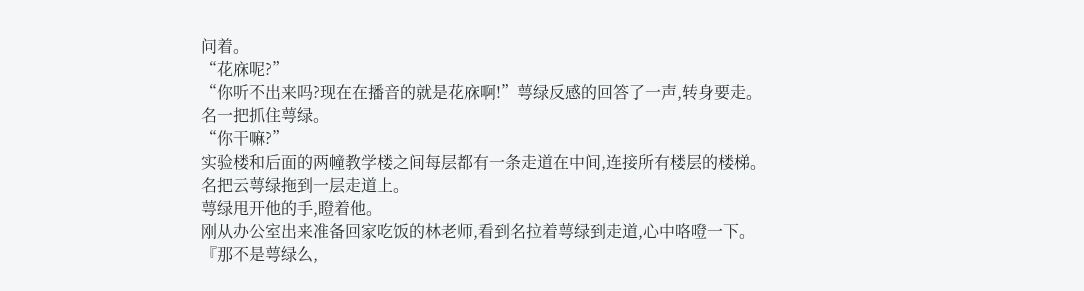问着。
“花庥呢?”
“你听不出来吗?现在在播音的就是花庥啊!”萼绿反感的回答了一声,转身要走。
名一把抓住萼绿。
“你干嘛?”
实验楼和后面的两幢教学楼之间每层都有一条走道在中间,连接所有楼层的楼梯。
名把云萼绿拖到一层走道上。
萼绿甩开他的手,瞪着他。
刚从办公室出来准备回家吃饭的林老师,看到名拉着萼绿到走道,心中咯噔一下。
『那不是萼绿么,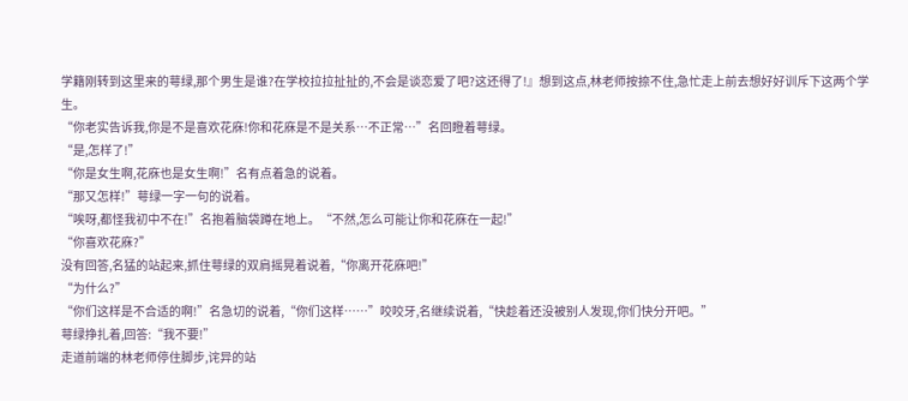学籍刚转到这里来的萼绿,那个男生是谁?在学校拉拉扯扯的,不会是谈恋爱了吧?这还得了!』想到这点,林老师按捺不住,急忙走上前去想好好训斥下这两个学生。
“你老实告诉我,你是不是喜欢花庥!你和花庥是不是关系…不正常…”名回瞪着萼绿。
“是,怎样了!”
“你是女生啊,花庥也是女生啊!”名有点着急的说着。
“那又怎样!”萼绿一字一句的说着。
“唉呀,都怪我初中不在!”名抱着脑袋蹲在地上。“不然,怎么可能让你和花庥在一起!”
“你喜欢花庥?”
没有回答,名猛的站起来,抓住萼绿的双肩摇晃着说着,“你离开花庥吧!”
“为什么?”
“你们这样是不合适的啊!”名急切的说着,“你们这样……”咬咬牙,名继续说着,“快趁着还没被别人发现,你们快分开吧。”
萼绿挣扎着,回答:“我不要!”
走道前端的林老师停住脚步,诧异的站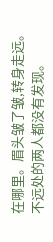在哪里。眉头皱了皱,转身走远。
不远处的两人都没有发现。